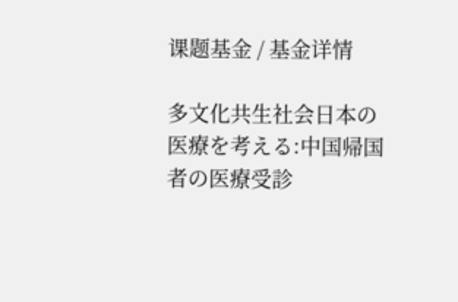课题基金 / 基金详情

多文化共生社会日本の医療を考える:中国帰国者の医療受診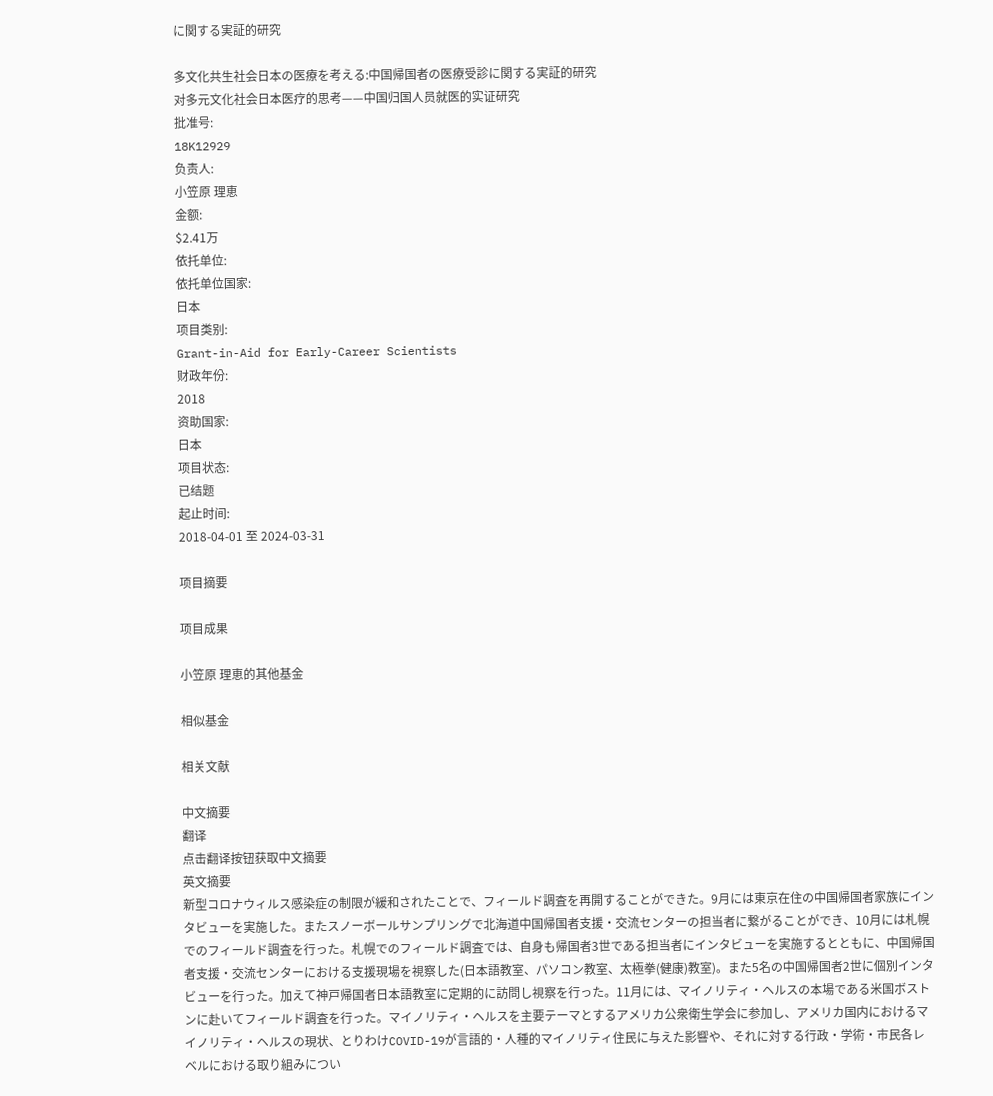に関する実証的研究

多文化共生社会日本の医療を考える:中国帰国者の医療受診に関する実証的研究
对多元文化社会日本医疗的思考——中国归国人员就医的实证研究
批准号:
18K12929
负责人:
小笠原 理恵
金额:
$2.41万
依托单位:
依托单位国家:
日本
项目类别:
Grant-in-Aid for Early-Career Scientists
财政年份:
2018
资助国家:
日本
项目状态:
已结题
起止时间:
2018-04-01 至 2024-03-31

项目摘要

项目成果

小笠原 理恵的其他基金

相似基金

相关文献

中文摘要
翻译
点击翻译按钮获取中文摘要
英文摘要
新型コロナウィルス感染症の制限が緩和されたことで、フィールド調査を再開することができた。9月には東京在住の中国帰国者家族にインタビューを実施した。またスノーボールサンプリングで北海道中国帰国者支援・交流センターの担当者に繋がることができ、10月には札幌でのフィールド調査を行った。札幌でのフィールド調査では、自身も帰国者3世である担当者にインタビューを実施するとともに、中国帰国者支援・交流センターにおける支援現場を視察した(日本語教室、パソコン教室、太極拳(健康)教室)。また5名の中国帰国者2世に個別インタビューを行った。加えて神戸帰国者日本語教室に定期的に訪問し視察を行った。11月には、マイノリティ・ヘルスの本場である米国ボストンに赴いてフィールド調査を行った。マイノリティ・ヘルスを主要テーマとするアメリカ公衆衛生学会に参加し、アメリカ国内におけるマイノリティ・ヘルスの現状、とりわけCOVID-19が言語的・人種的マイノリティ住民に与えた影響や、それに対する行政・学術・市民各レベルにおける取り組みについ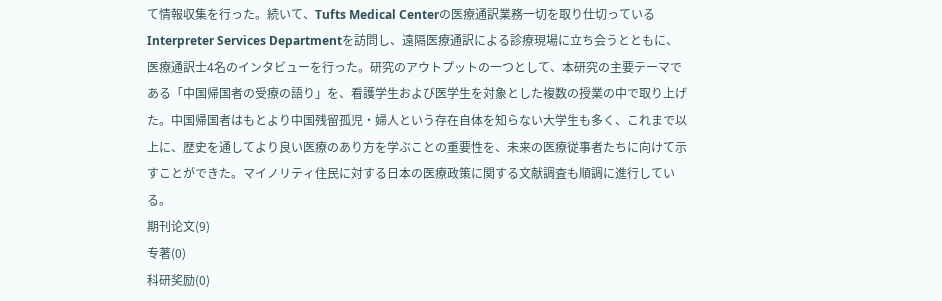て情報収集を行った。続いて、Tufts Medical Centerの医療通訳業務一切を取り仕切っているInterpreter Services Departmentを訪問し、遠隔医療通訳による診療現場に立ち会うとともに、医療通訳士4名のインタビューを行った。研究のアウトプットの一つとして、本研究の主要テーマである「中国帰国者の受療の語り」を、看護学生および医学生を対象とした複数の授業の中で取り上げた。中国帰国者はもとより中国残留孤児・婦人という存在自体を知らない大学生も多く、これまで以上に、歴史を通してより良い医療のあり方を学ぶことの重要性を、未来の医療従事者たちに向けて示すことができた。マイノリティ住民に対する日本の医療政策に関する文献調査も順調に進行している。
期刊论文(9)
专著(0)
科研奖励(0)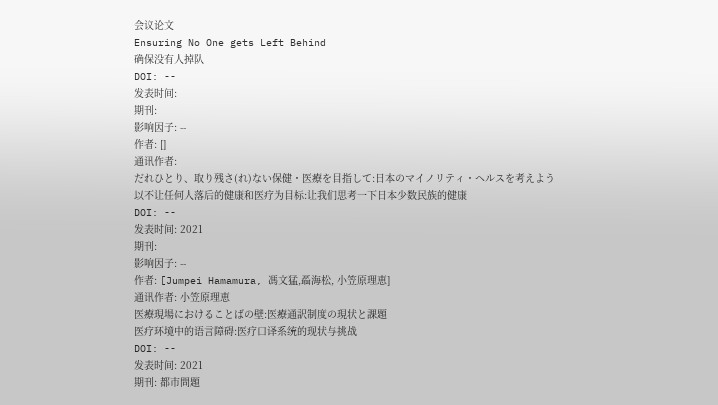会议论文
Ensuring No One gets Left Behind
确保没有人掉队
DOI: --
发表时间:
期刊:
影响因子: --
作者: []
通讯作者:
だれひとり、取り残さ(れ)ない保健・医療を目指して:日本のマイノリティ・ヘルスを考えよう
以不让任何人落后的健康和医疗为目标:让我们思考一下日本少数民族的健康
DOI: --
发表时间: 2021
期刊:
影响因子: --
作者: [Jumpei Hamamura, 馮文猛,聶海松, 小笠原理恵]
通讯作者: 小笠原理恵
医療現場におけることばの壁:医療通訳制度の現状と課題
医疗环境中的语言障碍:医疗口译系统的现状与挑战
DOI: --
发表时间: 2021
期刊: 都市問題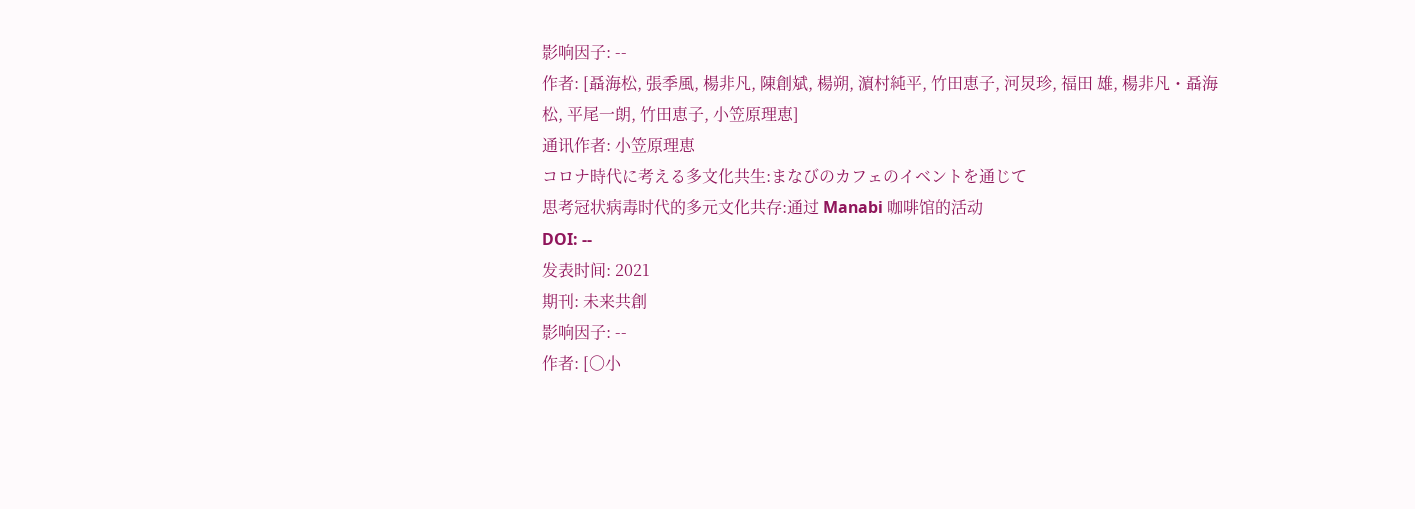影响因子: --
作者: [聶海松, 張季風, 楊非凡, 陳創斌, 楊朔, 濵村純平, 竹田恵子, 河炅珍, 福田 雄, 楊非凡・聶海松, 平尾一朗, 竹田恵子, 小笠原理恵]
通讯作者: 小笠原理恵
コロナ時代に考える多文化共生:まなびのカフェのイベントを通じて
思考冠状病毒时代的多元文化共存:通过 Manabi 咖啡馆的活动
DOI: --
发表时间: 2021
期刊: 未来共創
影响因子: --
作者: [〇小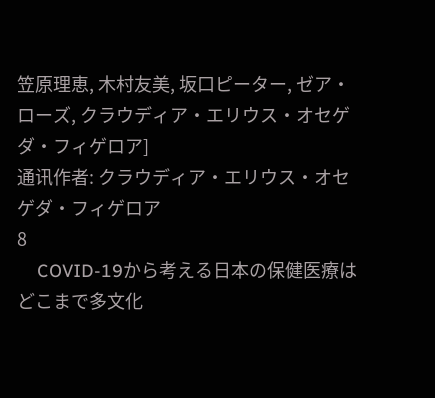笠原理恵, 木村友美, 坂口ピーター, ゼア・ローズ, クラウディア・エリウス・オセゲダ・フィゲロア]
通讯作者: クラウディア・エリウス・オセゲダ・フィゲロア
8
    COVID-19から考える日本の保健医療はどこまで多文化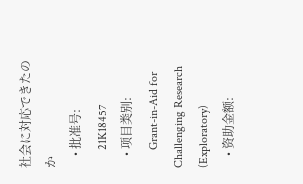社会に対応できたのか
    • 批准号:
      21K18457
    • 项目类别:
      Grant-in-Aid for Challenging Research (Exploratory)
    • 资助金额: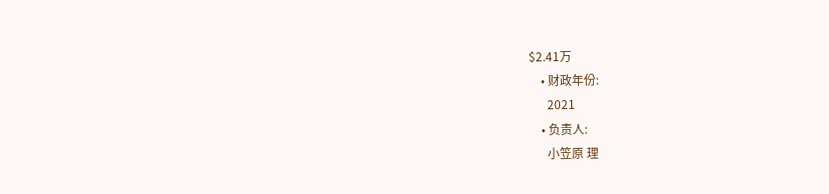$2.41万
    • 财政年份:
      2021
    • 负责人:
      小笠原 理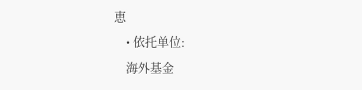恵
    • 依托单位:
    海外基金